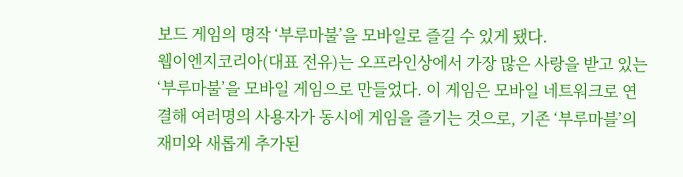보드 게임의 명작 ‘부루마불’을 모바일로 즐길 수 있게 됐다.
웹이엔지코리아(대표 전유)는 오프라인상에서 가장 많은 사랑을 받고 있는 ‘부루마불’을 모바일 게임으로 만들었다. 이 게임은 모바일 네트워크로 연결해 여러명의 사용자가 동시에 게임을 즐기는 것으로, 기존 ‘부루마블’의 재미와 새롭게 추가된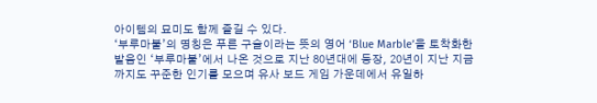아이템의 묘미도 함께 즐길 수 있다.
‘부루마불’의 명칭은 푸른 구슬이라는 뜻의 영어 ‘Blue Marble’을 토착화한 발음인 ‘부루마불’에서 나온 것으로 지난 80년대에 등장, 20년이 지난 지금까지도 꾸준한 인기를 모으며 유사 보드 게임 가운데에서 유일하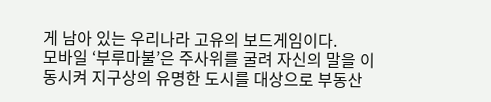게 남아 있는 우리나라 고유의 보드게임이다.
모바일 ‘부루마불’은 주사위를 굴려 자신의 말을 이동시켜 지구상의 유명한 도시를 대상으로 부동산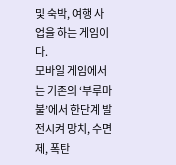및 숙박, 여행 사업을 하는 게임이다.
모바일 게임에서는 기존의 ‘부루마불’에서 한단계 발전시켜 망치, 수면제, 폭탄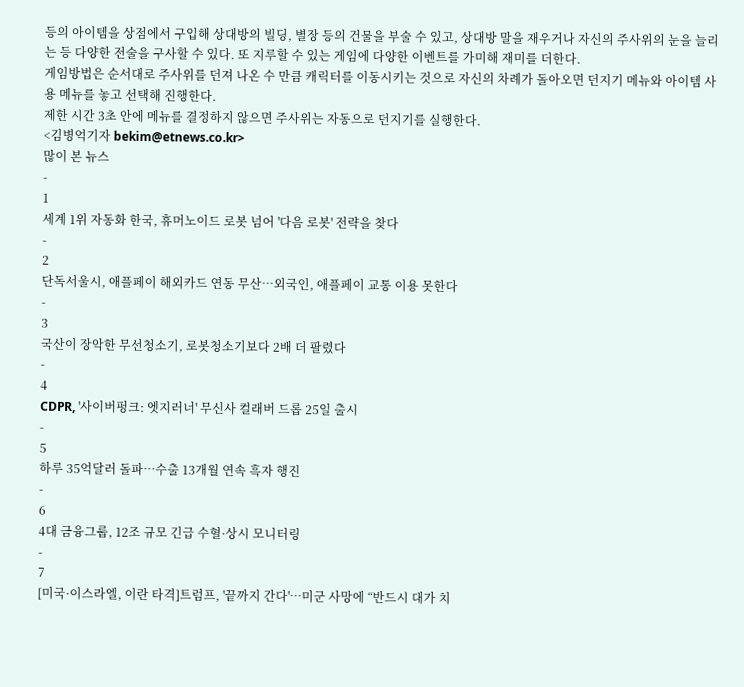등의 아이템을 상점에서 구입해 상대방의 빌딩, 별장 등의 건물을 부술 수 있고, 상대방 말을 재우거나 자신의 주사위의 눈을 늘리는 등 다양한 전술을 구사할 수 있다. 또 지루할 수 있는 게임에 다양한 이벤트를 가미해 재미를 더한다.
게임방법은 순서대로 주사위를 던져 나온 수 만큼 캐릭터를 이동시키는 것으로 자신의 차례가 돌아오면 던지기 메뉴와 아이템 사용 메뉴를 놓고 선택해 진행한다.
제한 시간 3초 안에 메뉴를 결정하지 않으면 주사위는 자동으로 던지기를 실행한다.
<김병억기자 bekim@etnews.co.kr>
많이 본 뉴스
-
1
세계 1위 자동화 한국, 휴머노이드 로봇 넘어 '다음 로봇' 전략을 찾다
-
2
단독서울시, 애플페이 해외카드 연동 무산…외국인, 애플페이 교통 이용 못한다
-
3
국산이 장악한 무선청소기, 로봇청소기보다 2배 더 팔렸다
-
4
CDPR, '사이버펑크: 엣지러너' 무신사 컬래버 드롭 25일 출시
-
5
하루 35억달러 돌파…수출 13개월 연속 흑자 행진
-
6
4대 금융그룹, 12조 규모 긴급 수혈·상시 모니터링
-
7
[미국·이스라엘, 이란 타격]트럼프, '끝까지 간다'…미군 사망에 “반드시 대가 치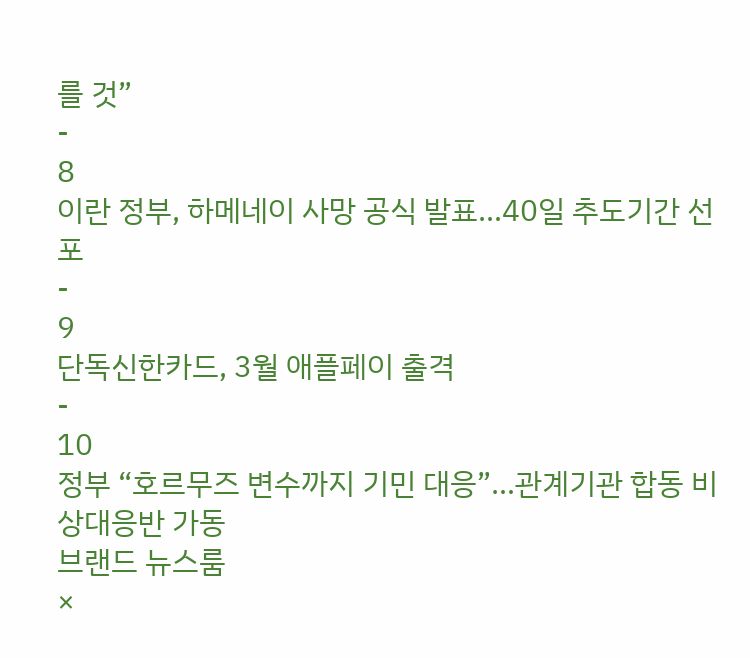를 것”
-
8
이란 정부, 하메네이 사망 공식 발표…40일 추도기간 선포
-
9
단독신한카드, 3월 애플페이 출격
-
10
정부 “호르무즈 변수까지 기민 대응”…관계기관 합동 비상대응반 가동
브랜드 뉴스룸
×